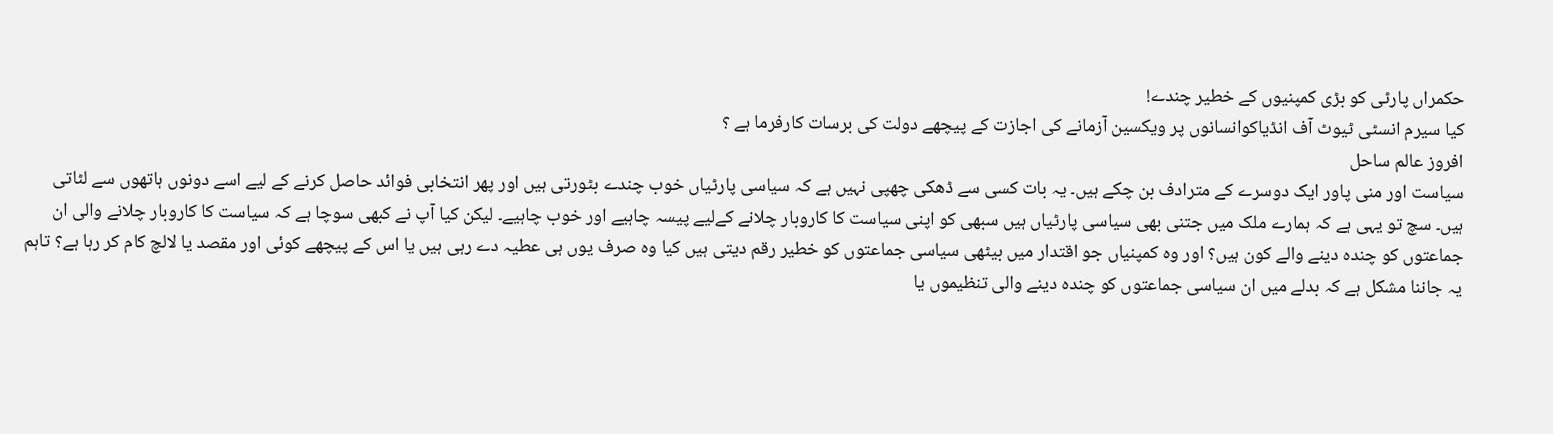حکمراں پارٹی کو بڑی کمپنیوں کے خطیر چندے!
کیا سیرم انسٹی ٹیوٹ آف انڈیاکوانسانوں پر ویکسین آزمانے کی اجازت کے پیچھے دولت کی برسات کارفرما ہے ؟
افروز عالم ساحل
سیاست اور منی پاور ایک دوسرے کے مترادف بن چکے ہیں۔ یہ بات کسی سے ڈھکی چھپی نہیں ہے کہ سیاسی پارٹیاں خوب چندے بٹورتی ہیں اور پھر انتخابی فوائد حاصل کرنے کے لیے اسے دونوں ہاتھوں سے لٹاتی ہیں۔ سچ تو یہی ہے کہ ہمارے ملک میں جتنی بھی سیاسی پارٹیاں ہیں سبھی کو اپنی سیاست کا کاروبار چلانے کےلیے پیسہ چاہیے اور خوب چاہیے۔ لیکن کیا آپ نے کبھی سوچا ہے کہ سیاست کا کاروبار چلانے والی ان جماعتوں کو چندہ دینے والے کون ہیں؟ اور وہ کمپنیاں جو اقتدار میں بیٹھی سیاسی جماعتوں کو خطیر رقم دیتی ہیں کیا وہ صرف یوں ہی عطیہ دے رہی ہیں یا اس کے پیچھے کوئی اور مقصد یا لالچ کام کر رہا ہے؟ تاہم یہ جاننا مشکل ہے کہ بدلے میں ان سیاسی جماعتوں کو چندہ دینے والی تنظیموں یا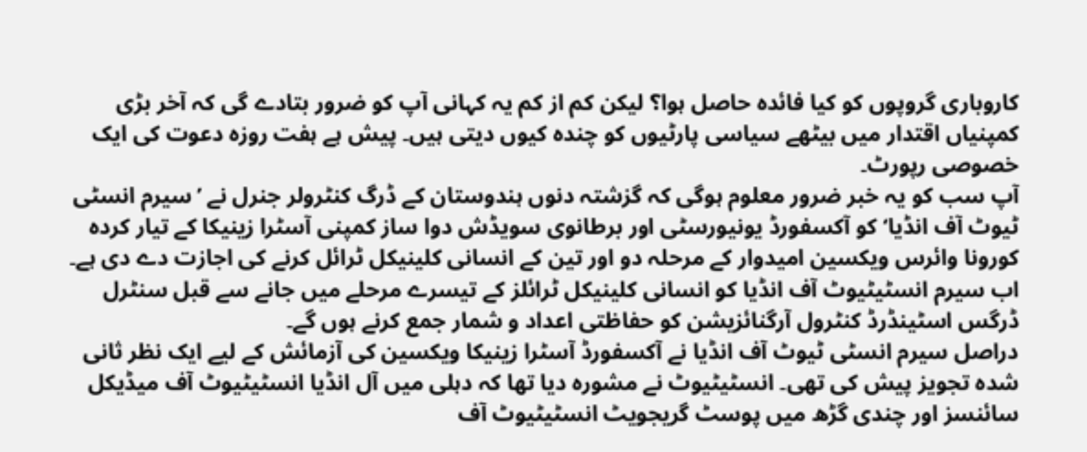کاروباری گروپوں کو کیا فائدہ حاصل ہوا؟ لیکن کم از کم یہ کہانی آپ کو ضرور بتادے گی کہ آخر بڑی کمپنیاں اقتدار میں بیٹھے سیاسی پارٹیوں کو چندہ کیوں دیتی ہیں۔ پیش ہے ہفت روزہ دعوت کی ایک خصوصی رپورٹ۔
آپ سب کو یہ خبر ضرور معلوم ہوگی کہ گزشتہ دنوں ہندوستان کے ڈرگ کنٹرولر جنرل نے ’سیرم انسٹی ٹیوٹ آف انڈیا‘ کو آکسفورڈ یونیورسٹی اور برطانوی سویڈش دوا ساز کمپنی آسٹرا زینیکا کے تیار کردہ کورونا وائرس ویکسین امیدوار کے مرحلہ دو اور تین کے انسانی کلینیکل ٹرائل کرنے کی اجازت دے دی ہے۔ اب سیرم انسٹیٹیوٹ آف انڈیا کو انسانی کلینیکل ٹرائلز کے تیسرے مرحلے میں جانے سے قبل سنٹرل ڈرگس اسٹینڈرڈ کنٹرول آرگنائزیشن کو حفاظتی اعداد و شمار جمع کرنے ہوں گے۔
دراصل سیرم انسٹی ٹیوٹ آف انڈیا نے آکسفورڈ آسٹرا زینیکا ویکسین کی آزمائش کے لیے ایک نظر ثانی شدہ تجویز پیش کی تھی۔ انسٹیٹیوٹ نے مشورہ دیا تھا کہ دہلی میں آل انڈیا انسٹیٹیوٹ آف میڈیکل سائنسز اور چندی گڑھ میں پوسٹ گریجویٹ انسٹیٹیوٹ آف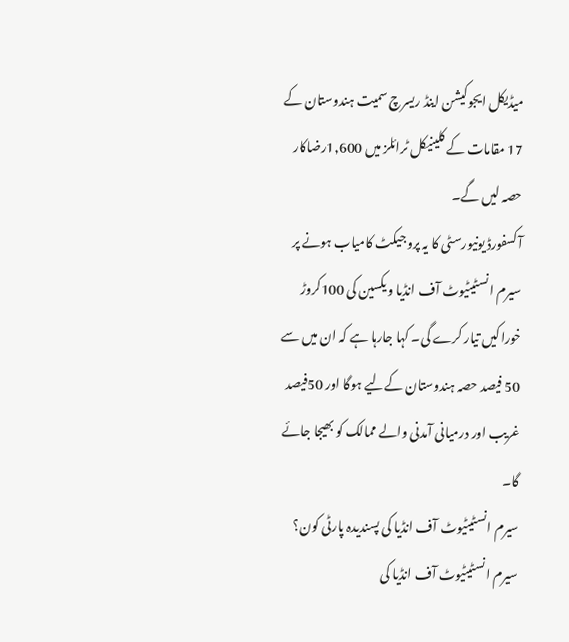میڈیکل ایجوکیشن اینڈ ریسرچ سمیت ہندوستان کے 17 مقامات کے کلینیکل ٹرائلز میں 1,600رضاکار حصہ لیں گے۔
آکسفورڈ یونیورسٹی کا یہ پروجیکٹ کامیاب ہونے پر سیرم انسٹیٹیوٹ آف انڈیا ویکسین کی 100کروڑ خوراکیں تیار کرے گی۔ کہا جارہا ہے کہ ان میں سے 50 فیصد حصہ ہندوستان کےلیے ہوگا اور 50فیصد غریب اور درمیانی آمدنی والے ممالک کو بھیجا جائے گا۔
سیرم انسٹیٹیوٹ آف انڈیا کی پسندیدہ پارٹی کون؟
سیرم انسٹیٹیوٹ آف انڈیا کی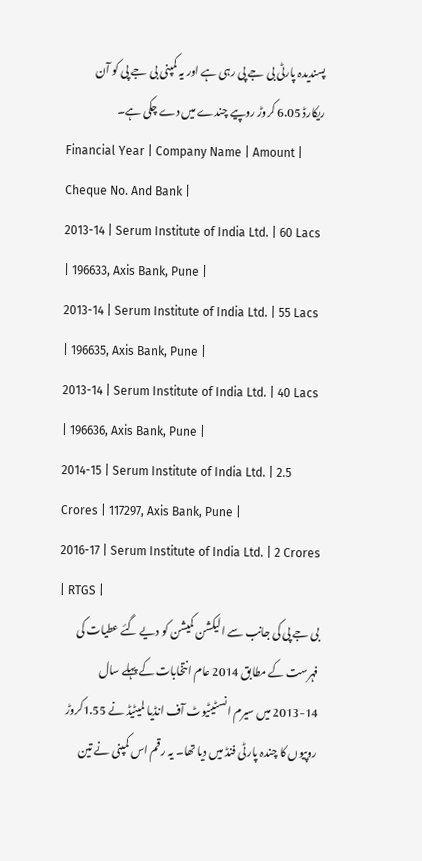پسندیدہ پارٹی بی جے پی رہی ہے اور یہ کمپنی بی جے پی کو آن ریکارڈ 6.05 کروڑ روپیے چندے میں دے چکی ہے۔
Financial Year | Company Name | Amount | Cheque No. And Bank |
2013-14 | Serum Institute of India Ltd. | 60 Lacs | 196633, Axis Bank, Pune |
2013-14 | Serum Institute of India Ltd. | 55 Lacs | 196635, Axis Bank, Pune |
2013-14 | Serum Institute of India Ltd. | 40 Lacs | 196636, Axis Bank, Pune |
2014-15 | Serum Institute of India Ltd. | 2.5 Crores | 117297, Axis Bank, Pune |
2016-17 | Serum Institute of India Ltd. | 2 Crores | RTGS |
بی جے پی کی جانب سے الیکشن کمیشن کو دیے گئے عطیات کی فہرست کے مطابق 2014 عام انتخابات کے پہلے سال 14-2013 میں سیرم انسٹیٹیوٹ آف انڈیا لمیٹیڈ نے 1.55کروڑ روپیوں کا چندہ پارٹی فنڈ میں دیا تھا۔ یہ رقم اس کمپنی نے تین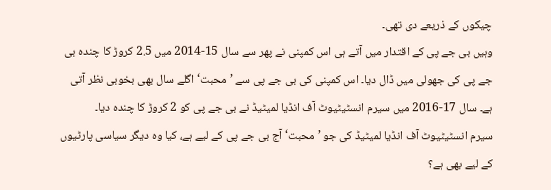چیکوں کے ذریعے دی تھی۔
وہیں بی جے پی کے اقتدار میں آتے ہی اس کمپنی نے پھر سے سال 15-2014 میں 2.5 کروڑ کا چندہ بی جے پی کی جھولی میں ڈال دیا۔ اس کمپنی کی بی جے پی سے ’محبت‘ اگلے سال بھی بخوبی نظر آتی ہے۔ سال 17-2016 میں سیرم انسٹیٹیوٹ آف انڈیا لمیٹیڈ نے بی جے پی کو 2 کروڑ کا چندہ دیا۔
سیرم انسٹیٹیوٹ آف انڈیا لمیٹیڈ کی جو ’محبت‘ آج بی جے پی کے لیے ہے، کیا وہ دیگر سیاسی پارٹیوں کے لیے بھی ہے؟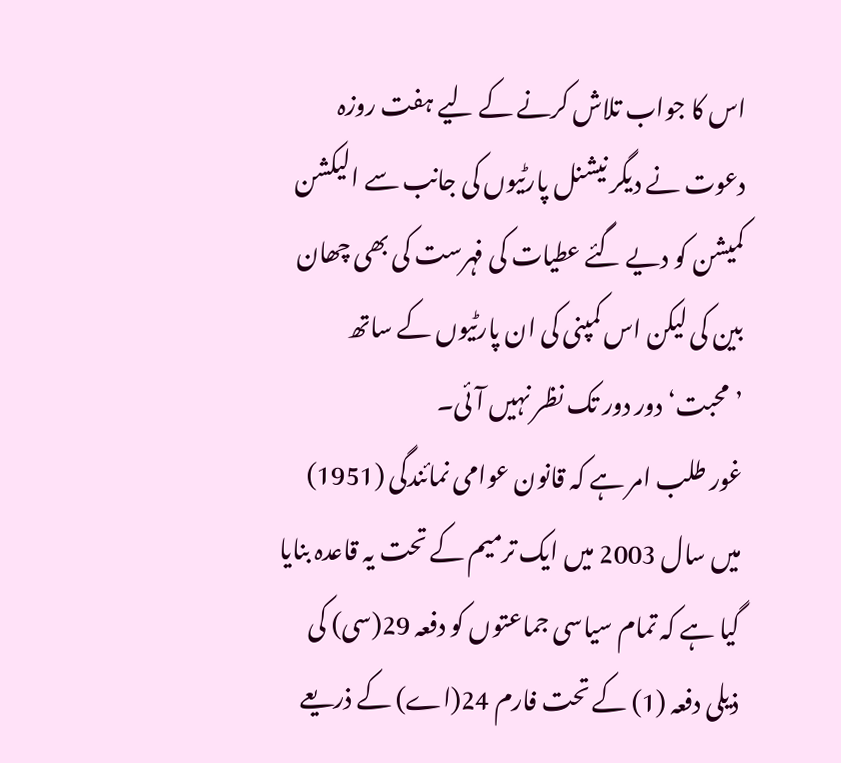اس کا جواب تلاش کرنے کے لیے ہفت روزہ دعوت نے دیگر نیشنل پارٹیوں کی جانب سے الیکشن کمیشن کو دیے گئے عطیات کی فہرست کی بھی چھان بین کی لیکن اس کمپنی کی ان پارٹیوں کے ساتھ ’محبت‘ دور دور تک نظر نہیں آئی۔
غور طلب امر ہے کہ قانون عوامی نمائندگی (1951) میں سال 2003 میں ایک ترمیم کے تحت یہ قاعدہ بنایا گیا ہے کہ تمام سیاسی جماعتوں کو دفعہ 29(سی) کی ذیلی دفعہ (1) کے تحت فارم 24(اے) کے ذریعے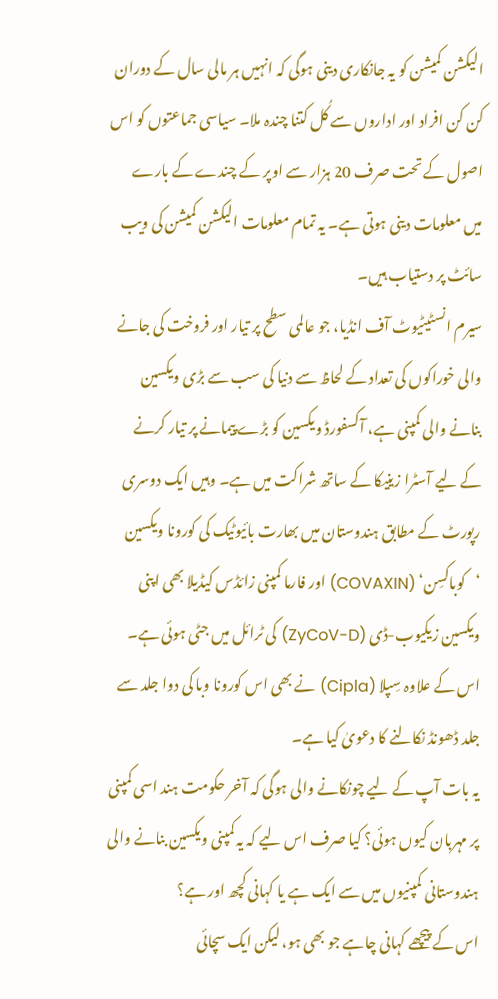الیکشن کمیشن کو یہ جانکاری دینی ہوگی کہ انہیں ہر مالی سال کے دوران کن کن افراد اور اداروں سے کُل کتنا چندہ ملا۔ سیاسی جماعتوں کو اس اصول کے تحت صرف 20 ہزار سے اوپر کے چندے کے بارے میں معلومات دینی ہوتی ہے۔ یہ تمام معلومات الیکشن کمیشن کی ویب سائٹ پر دستیاب ہیں۔
سیرم انسٹیٹیوٹ آف انڈیا، جو عالمی سطح پر تیار اور فروخت کی جانے والی خوراکوں کی تعداد کے لحاظ سے دنیا کی سب سے بڑی ویکسین بنانے والی کمپنی ہے، آکسفورڈ ویکسین کو بڑے پیمانے پر تیار کرنے کے لیے آسٹرا زینیکا کے ساتھ شراکت میں ہے۔ وہیں ایک دوسری رپورٹ کے مطابق ہندوستان میں بھارت بائیوٹیک کی کورونا ویکسین ‘کوباکسِن‘ (COVAXIN) اور فارما کمپنی زائڈس کیڈیلا بھی اپنی ویکسین زیکیوب-ڈی (ZyCoV-D) کی ٹرائل میں جٹی ہوئی ہے۔ اس کے علاوہ سِپلا (Cipla) نے بھی اس کورونا وبا کی دوا جلد سے جلد ڈھونڈ نکالنے کا دعویٰ کیا ہے۔
یہ بات آپ کے لیے چونکانے والی ہوگی کہ آخر حکومت ہند اسی کمپنی پر مہربان کیوں ہوئی؟ کیا صرف اس لیے کہ یہ کمپنی ویکسین بنانے والی ہندوستانی کمپنیوں میں سے ایک ہے یا کہانی کچھ اور ہے؟
اس کے پیچھے کہانی چاہے جو بھی ہو، لیکن ایک سچائی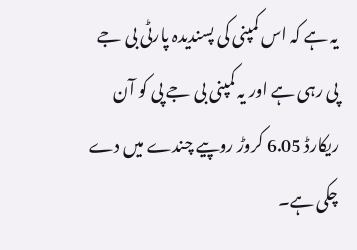یہ ہے کہ اس کمپنی کی پسندیدہ پارٹی بی جے پی رہی ہے اور یہ کمپنی بی جے پی کو آن ریکارڈ 6.05 کروڑ روپیے چندے میں دے چکی ہے۔